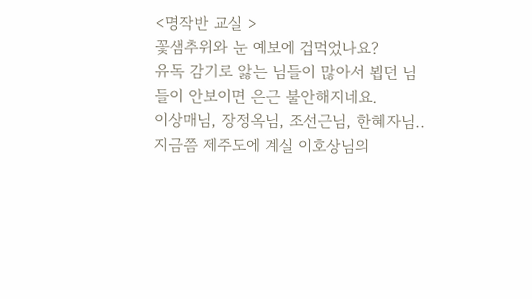<명작반 교실 >
꽃샘추위와 눈 예보에 겁먹었나요?
유독 감기로 앓는 님들이 많아서 뵙던 님들이 안보이면 은근 불안해지네요.
이상매님, 장정옥님, 조선근님, 한혜자님..
지금쯤 제주도에 계실 이호상님의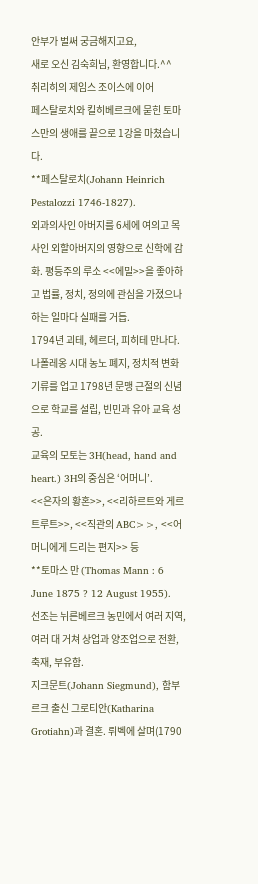안부가 벌써 궁금해지고요,
새로 오신 김숙희님, 환영합니다.^^
취리히의 제임스 조이스에 이어
페스탈로치와 킬히베르크에 묻힌 토마스만의 생애를 끝으로 1강을 마쳤습니다.
**페스탈로치(Johann Heinrich Pestalozzi 1746-1827).
외과의사인 아버지를 6세에 여의고 목사인 외할아버지의 영향으로 신학에 감화. 평등주의 루소 <<에밀>>을 좋아하고 법률, 정치, 정의에 관심을 가졌으나 하는 일마다 실패를 거듭.
1794년 괴테, 헤르더, 피히테 만나다.
나폴레옹 시대 농노 폐지, 정치적 변화 기류를 업고 1798년 문맹 근절의 신념으로 학교를 설립, 빈민과 유아 교육 성공.
교육의 모토는 3H(head, hand and heart.) 3H의 중심은 ‘어머니’.
<<은자의 황혼>>, <<리하르트와 게르트루트>>, <<직관의 ABC>>, <<어머니에게 드리는 편지>> 등
**토마스 만 (Thomas Mann : 6 June 1875 ? 12 August 1955).
선조는 뉘른베르크 농민에서 여러 지역, 여러 대 거쳐 상업과 양조업으로 전환, 축재, 부유함.
지크문트(Johann Siegmund), 함부르크 출신 그로티안(Katharina Grotiahn)과 결혼. 뤼벡에 살며(1790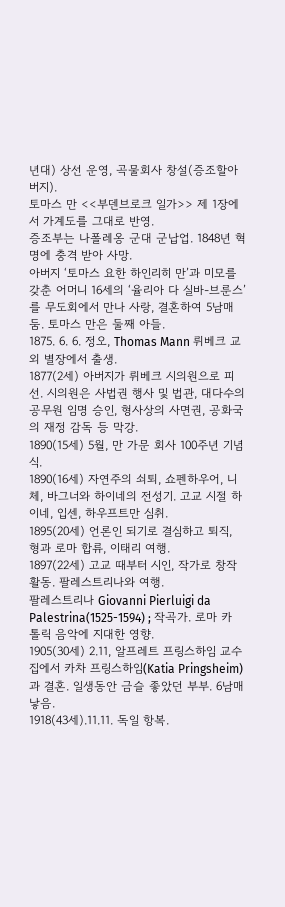년대) 상선 운영, 곡물회사 창설(증조할아버지).
토마스 만 <<부덴브로크 일가>> 제 1장에서 가계도를 그대로 반영.
증조부는 나폴레옹 군대 군납업. 1848년 혁명에 충격 받아 사망.
아버지 ‘토마스 요한 하인리히 만’과 미모를 갖춘 어머니 16세의 ‘율리아 다 실바-브룬스’를 무도회에서 만나 사랑, 결혼하여 5남매 둠. 토마스 만은 둘째 아들.
1875. 6. 6. 정오, Thomas Mann 뤼베크 교외 별장에서 출생.
1877(2세) 아버지가 뤼베크 시의원으로 피선. 시의원은 사법권 행사 및 법관, 대다수의 공무원 임명 승인, 형사상의 사면권, 공화국의 재정 감독 등 막강.
1890(15세) 5월, 만 가문 회사 100주년 기념식.
1890(16세) 자연주의 쇠퇴, 쇼펜하우어, 니체, 바그너와 하이네의 전성기. 고교 시절 하이네, 입센, 하우프트만 심취.
1895(20세) 언론인 되기로 결심하고 퇴직, 형과 로마 합류, 이태리 여행.
1897(22세) 고교 때부터 시인, 작가로 창작활동. 팔레스트리나와 여행.
팔레스트리나 Giovanni Pierluigi da Palestrina(1525-1594) ; 작곡가. 로마 카톨릭 음악에 지대한 영향.
1905(30세) 2.11, 알프레트 프링스하임 교수 집에서 카차 프링스하임(Katia Pringsheim)과 결혼. 일생동안 금슬 좋았던 부부. 6남매 낳음.
1918(43세).11.11. 독일 항복.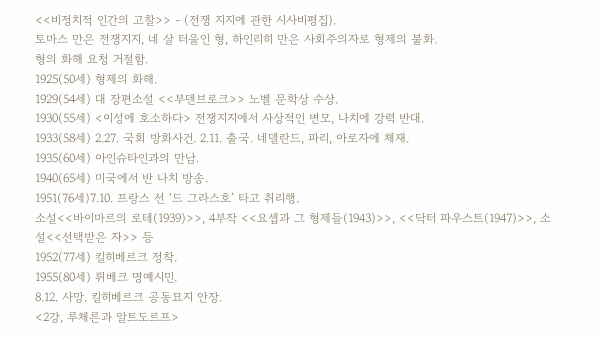<<비정치적 인간의 고찰>> - (전쟁 지지에 관한 시사비평집).
토마스 만은 전쟁지지, 네 살 터울인 형, 하인리히 만은 사회주의자로 형제의 불화.
형의 화해 요청 거절함.
1925(50세) 형제의 화해.
1929(54세) 대 장편소설 <<부덴브로크>> 노벨 문학상 수상.
1930(55세) <이성에 호소하다> 전쟁지지에서 사상적인 변모, 나치에 강력 반대.
1933(58세) 2.27. 국회 방화사건. 2.11. 출국. 네델란드, 파리, 아로자에 체재.
1935(60세) 아인슈타인과의 만남.
1940(65세) 미국에서 반 나치 방송.
1951(76세)7.10. 프랑스 선 ‘드 그라스호’ 타고 취리행.
소설<<바이마르의 로테(1939)>>, 4부작 <<요셉과 그 형제들(1943)>>, <<닥터 파우스트(1947)>>, 소설<<선택받은 자>> 등
1952(77세) 킬히베르크 정착.
1955(80세) 뤼베크 명예시민.
8.12. 사망. 킬히베르크 공동묘지 안장.
<2강, 루체른과 알트도르프>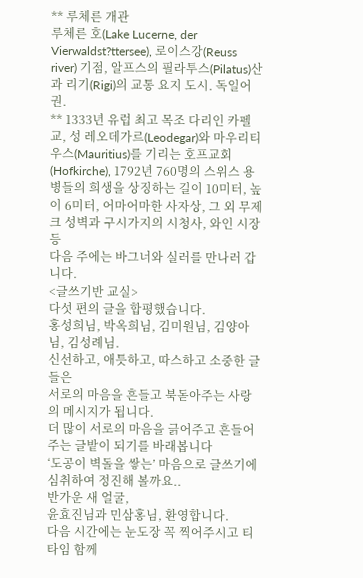** 루체른 개관
루체른 호(Lake Lucerne, der Vierwaldst?ttersee), 로이스강(Reuss river) 기점, 알프스의 필라투스(Pilatus)산과 리기(Rigi)의 교통 요지 도시. 독일어 권.
** 1333년 유럽 최고 목조 다리인 카펠교, 성 레오데가르(Leodegar)와 마우리티우스(Mauritius)를 기리는 호프교회(Hofkirche), 1792년 760명의 스위스 용병들의 희생을 상징하는 길이 10미터, 높이 6미터, 어마어마한 사자상, 그 외 무제크 성벽과 구시가지의 시청사, 와인 시장 등
다음 주에는 바그너와 실러를 만나러 갑니다.
<글쓰기반 교실>
다섯 편의 글을 합평했습니다.
홍성희님, 박옥희님, 김미원님, 김양아님, 김성례님.
신선하고, 애틋하고, 따스하고 소중한 글들은
서로의 마음을 흔들고 북돋아주는 사랑의 메시지가 됩니다.
더 많이 서로의 마음을 긁어주고 흔들어주는 글밭이 되기를 바래봅니다
‘도공이 벽돌을 쌓는’ 마음으로 글쓰기에 심취하여 정진해 볼까요..
반가운 새 얼굴,
윤효진님과 민삼홍님, 환영합니다.
다음 시간에는 눈도장 꼭 찍어주시고 티타임 함께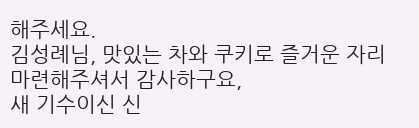해주세요.
김성례님, 맛있는 차와 쿠키로 즐거운 자리 마련해주셔서 감사하구요,
새 기수이신 신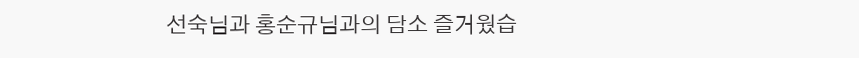선숙님과 홍순규님과의 담소 즐거웠습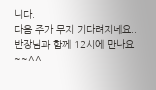니다.
다음 주가 무지 기다려지네요..
반장님과 함께 12시에 만나요~~^^